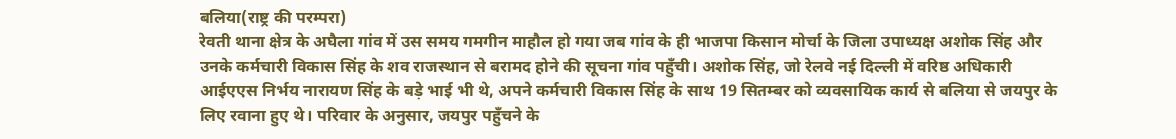बलिया(राष्ट्र की परम्परा)
रेवती थाना क्षेत्र के अघैला गांव में उस समय गमगीन माहौल हो गया जब गांव के ही भाजपा किसान मोर्चा के जिला उपाध्यक्ष अशोक सिंह और उनके कर्मचारी विकास सिंह के शव राजस्थान से बरामद होने की सूचना गांव पहुँची। अशोक सिंह, जो रेलवे नई दिल्ली में वरिष्ठ अधिकारी आईएएस निर्भय नारायण सिंह के बड़े भाई भी थे, अपने कर्मचारी विकास सिंह के साथ 19 सितम्बर को व्यवसायिक कार्य से बलिया से जयपुर के लिए रवाना हुए थे। परिवार के अनुसार, जयपुर पहुँचने के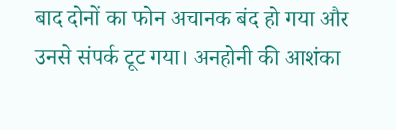बाद दोनों का फोन अचानक बंद हो गया और उनसे संपर्क टूट गया। अनहोनी की आशंका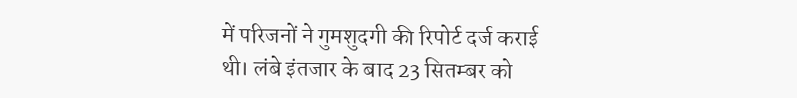में परिजनों ने गुमशुदगी की रिपोर्ट दर्ज कराई थी। लंबे इंतजार के बाद 23 सितम्बर को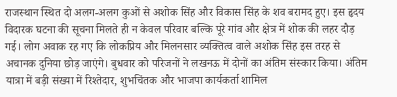राजस्थान स्थित दो अलग-अलग कुओं से अशोक सिंह और विकास सिंह के शव बरामद हुए। इस हृदय विदारक घटना की सूचना मिलते ही न केवल परिवार बल्कि पूरे गांव और क्षेत्र में शोक की लहर दौड़ गई। लोग अवाक रह गए कि लोकप्रिय और मिलनसार व्यक्तित्व वाले अशोक सिंह इस तरह से अचानक दुनिया छोड़ जाएंगे। बुधवार को परिजनों ने लखनऊ में दोनों का अंतिम संस्कार किया। अंतिम यात्रा में बड़ी संख्या में रिश्तेदार, शुभचिंतक और भाजपा कार्यकर्ता शामिल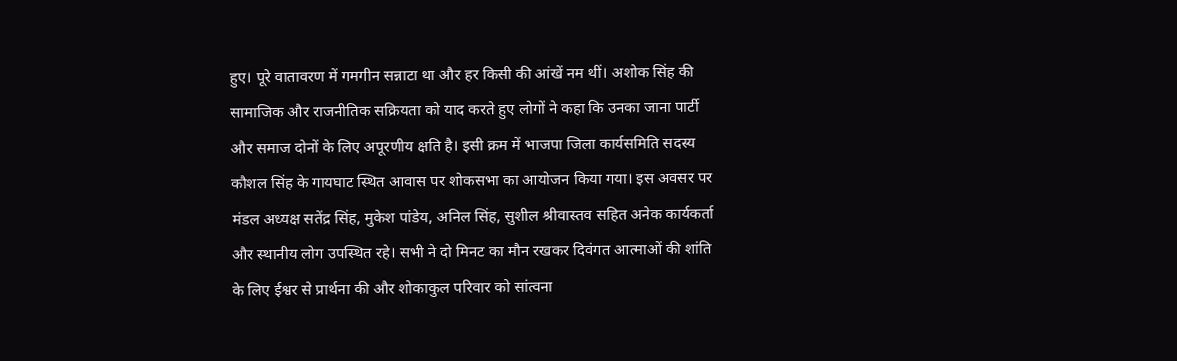हुए। पूरे वातावरण में गमगीन सन्नाटा था और हर किसी की आंखें नम थीं। अशोक सिंह की सामाजिक और राजनीतिक सक्रियता को याद करते हुए लोगों ने कहा कि उनका जाना पार्टी और समाज दोनों के लिए अपूरणीय क्षति है। इसी क्रम में भाजपा जिला कार्यसमिति सदस्य कौशल सिंह के गायघाट स्थित आवास पर शोकसभा का आयोजन किया गया। इस अवसर पर मंडल अध्यक्ष सतेंद्र सिंह, मुकेश पांडेय, अनिल सिंह, सुशील श्रीवास्तव सहित अनेक कार्यकर्ता और स्थानीय लोग उपस्थित रहे। सभी ने दो मिनट का मौन रखकर दिवंगत आत्माओं की शांति के लिए ईश्वर से प्रार्थना की और शोकाकुल परिवार को सांत्वना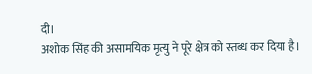दी।
अशोक सिंह की असामयिक मृत्यु ने पूरे क्षेत्र को स्तब्ध कर दिया है।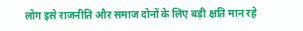लोग इसे राजनीति और समाज दोनों के लिए बड़ी क्षति मान रहे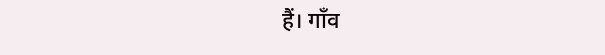हैं। गाँव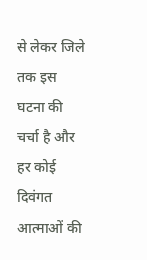से लेकर जिले तक इस घटना की चर्चा है और हर कोई दिवंगत आत्माओं की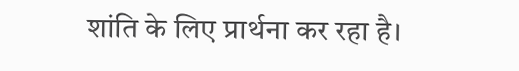शांति के लिए प्रार्थना कर रहा है।